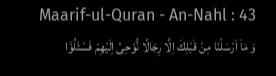Maarif-ul-Quran - An-Nahl : 43
وَ مَاۤ اَرْسَلْنَا مِنْ قَبْلِكَ اِلَّا رِجَالًا نُّوْحِیْۤ اِلَیْهِمْ فَسْئَلُوْۤا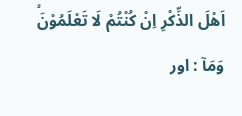اَهْلَ الذِّكْرِ اِنْ كُنْتُمْ لَا تَعْلَمُوْنَۙ
وَمَآ : اور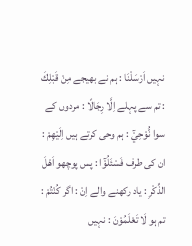نہیں اَرْسَلْنَا : ہم نے بھیجے مِنْ قَبْلِكَ : تم سے پہلے اِلَّا رِجَالًا : مردوں کے سوا نُّوْحِيْٓ : ہم وحی کرتے ہیں اِلَيْهِمْ : ان کی طرف فَسْئَلُوْٓا : پس پوچھو اَهْلَ الذِّكْرِ : یاد رکھنے والے اِنْ : اگر كُنْتُمْ : تم ہو لَا تَعْلَمُوْنَ : نہیں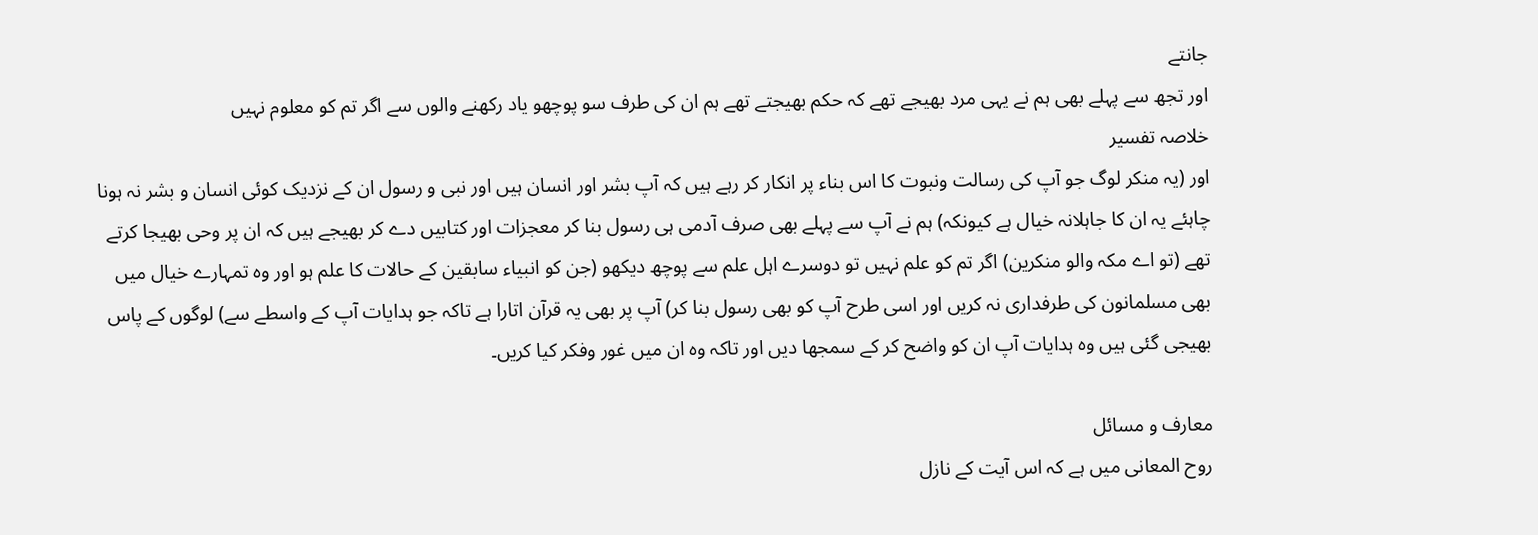جانتے
اور تجھ سے پہلے بھی ہم نے یہی مرد بھیجے تھے کہ حکم بھیجتے تھے ہم ان کی طرف سو پوچھو یاد رکھنے والوں سے اگر تم کو معلوم نہیں
خلاصہ تفسیر
اور (یہ منکر لوگ جو آپ کی رسالت ونبوت کا اس بناء پر انکار کر رہے ہیں کہ آپ بشر اور انسان ہیں اور نبی و رسول ان کے نزدیک کوئی انسان و بشر نہ ہونا چاہئے یہ ان کا جاہلانہ خیال ہے کیونکہ) ہم نے آپ سے پہلے بھی صرف آدمی ہی رسول بنا کر معجزات اور کتابیں دے کر بھیجے ہیں کہ ان پر وحی بھیجا کرتے تھے (تو اے مکہ والو منکرین) اگر تم کو علم نہیں تو دوسرے اہل علم سے پوچھ دیکھو (جن کو انبیاء سابقین کے حالات کا علم ہو اور وہ تمہارے خیال میں بھی مسلمانون کی طرفداری نہ کریں اور اسی طرح آپ کو بھی رسول بنا کر) آپ پر بھی یہ قرآن اتارا ہے تاکہ جو ہدایات آپ کے واسطے سے) لوگوں کے پاس بھیجی گئی ہیں وہ ہدایات آپ ان کو واضح کر کے سمجھا دیں اور تاکہ وہ ان میں غور وفکر کیا کریں۔

معارف و مسائل
روح المعانی میں ہے کہ اس آیت کے نازل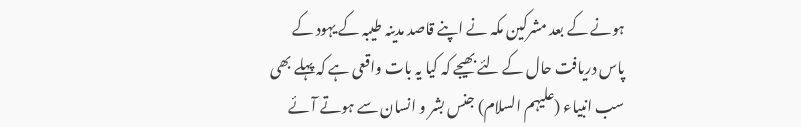ہونے کے بعد مشرکین مکہ نے اپنے قاصد مدینہ طیبہ کے یہود کے پاس دریافت حال کے لئے بھیجے کہ کیا یہ بات واقعی ہے کہ پہلے بھی سب انبیاء (علیہم السلام) جنس بشر و انسان سے ہوتے آئے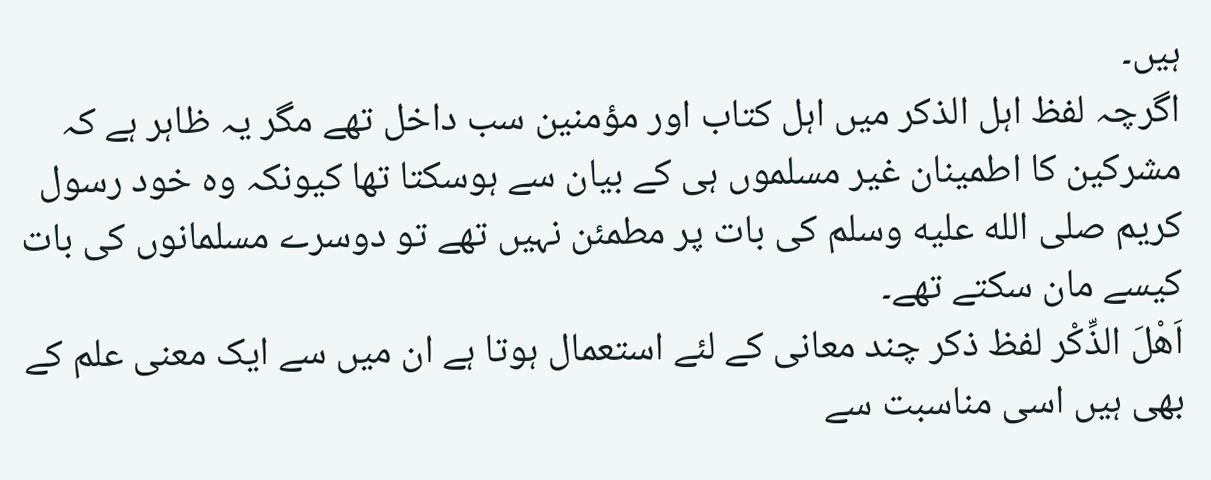ہیں۔
اگرچہ لفظ اہل الذکر میں اہل کتاب اور مؤمنین سب داخل تھے مگر یہ ظاہر ہے کہ مشرکین کا اطمینان غیر مسلموں ہی کے بیان سے ہوسکتا تھا کیونکہ وہ خود رسول کریم صلى الله عليه وسلم کی بات پر مطمئن نہیں تھے تو دوسرے مسلمانوں کی بات کیسے مان سکتے تھے۔
اَهْلَ الذِّكْر لفظ ذکر چند معانی کے لئے استعمال ہوتا ہے ان میں سے ایک معنی علم کے بھی ہیں اسی مناسبت سے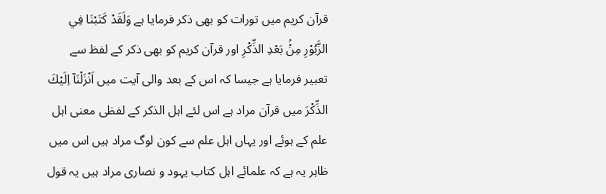قرآن کریم میں تورات کو بھی ذکر فرمایا ہے وَلَقَدْ كَتَبْنَا فِي الزَّبُوْرِ مِنْۢ بَعْدِ الذِّكْرِ اور قرآن کریم کو بھی ذکر کے لفظ سے تعبیر فرمایا ہے جیسا کہ اس کے بعد والی آیت میں اَنْزَلْنَآ اِلَيْكَ الذِّكْرَ میں قرآن مراد ہے اس لئے اہل الذکر کے لفظی معنی اہل علم کے ہوئے اور یہاں اہل علم سے کون لوگ مراد ہیں اس میں ظاہر یہ ہے کہ علمائے اہل کتاب یہود و نصاری مراد ہیں یہ قول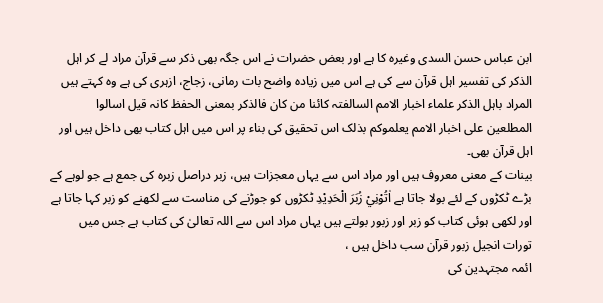ابن عباس حسن السدی وغیرہ کا ہے اور بعض حضرات نے اس جگہ بھی ذکر سے قرآن مراد لے کر اہل الذکر کی تفسیر اہل قرآن سے کی ہے اس میں زیادہ واضح بات رمانی، زجاج، ازہری کی ہے وہ کہتے ہیں المراد باہل الذکر علماء اخبار الامم السالفتہ کائنا من کان فالذکر بمعنی الحفظ کانہ قیل اسالوا المطلعین علی اخبار الامم یعلموکم بذلک اس تحقیق کی بناء پر اس میں اہل کتاب بھی داخل ہیں اور اہل قرآن بھی۔
بینات کے معنی معروف ہیں اور مراد اس سے یہاں معجزات ہیں، زبر دراصل زبرہ کی جمع ہے جو لوہے کے بڑے ٹکڑوں کے لئے بولا جاتا ہے اٰتُوْنِيْ زُبَرَ الْحَدِيْدِ ٹکڑوں کو جوڑنے کی مناست سے لکھنے کو زبر کہا جاتا ہے اور لکھی ہوئی کتاب کو زبر اور زبور بولتے ہیں یہاں مراد اس سے اللہ تعالیٰ کی کتاب ہے جس میں تورات انجیل زبور قرآن سب داخل ہیں ،
ائمہ مجتہدین کی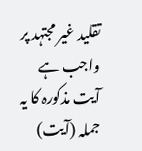تقلید غیر مجتہد پر واجب ہے
آیت مذکورہ کا یہ جملہ (آیت)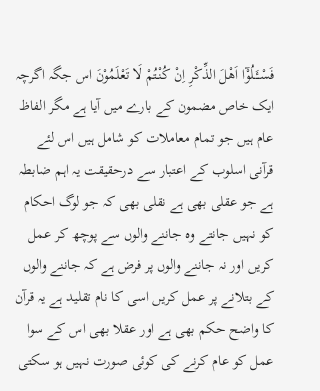فَسْــَٔـلُوْٓا اَهْلَ الذِّكْرِ اِنْ كُنْتُمْ لَا تَعْلَمُوْنَ اس جگہ اگرچہ ایک خاص مضمون کے بارے میں آیا ہے مگر الفاظ عام ہیں جو تمام معاملات کو شامل ہیں اس لئے قرآنی اسلوب کے اعتبار سے درحقیقت یہ اہم ضابطہ ہے جو عقلی بھی ہے نقلی بھی کہ جو لوگ احکام کو نہیں جانتے وہ جاننے والوں سے پوچھ کر عمل کریں اور نہ جاننے والوں پر فرض ہے کہ جاننے والوں کے بتلانے پر عمل کریں اسی کا نام تقلید ہے یہ قرآن کا واضح حکم بھی ہے اور عقلا بھی اس کے سوا عمل کو عام کرنے کی کوئی صورت نہیں ہو سکتی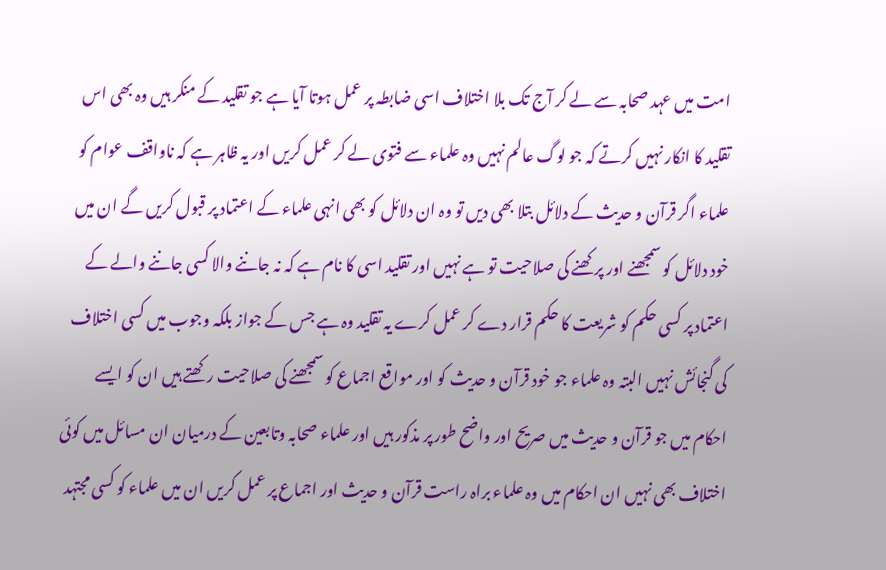امت میں عہد صحابہ سے لے کر آج تک بلا اختلاف اسی ضابطہ پر عمل ہوتا آیا ہے جو تقلید کے منکر ہیں وہ بھی اس تقلید کا انکار نہیں کرتے کہ جو لوگ عالم نہیں وہ علماء سے فتوی لے کر عمل کریں اور یہ ظاہر ہے کہ ناواقف عوام کو علماء اگر قرآن و حدیث کے دلائل بتلا بھی دیں تو وہ ان دلائل کو بھی انہی علماء کے اعتماد پر قبول کریں گے ان میں خود دلائل کو سمجھنے اور پرکھنے کی صلاحیت تو ہے نہیں اور تقلید اسی کا نام ہے کہ نہ جاننے والا کسی جاننے والے کے اعتماد پر کسی حکم کو شریعت کا حکم قرار دے کر عمل کرے یہ تقلید وہ ہے جس کے جواز بلکہ وجوب میں کسی اختلاف کی گنجائش نہیں البتہ وہ علماء جو خود قرآن و حدیث کو اور مواقع اجماع کو سمجھنے کی صلاحیت رکھتے ہیں ان کو ایسے احکام میں جو قرآن و حدیث میں صریح اور واضح طور پر مذکور ہیں اور علماء صحابہ وتابعین کے درمیان ان مسائل میں کوئی اختلاف بھی نہیں ان احکام میں وہ علماء براہ راست قرآن و حدیث اور اجماع پر عمل کریں ان میں علماء کو کسی مجتہد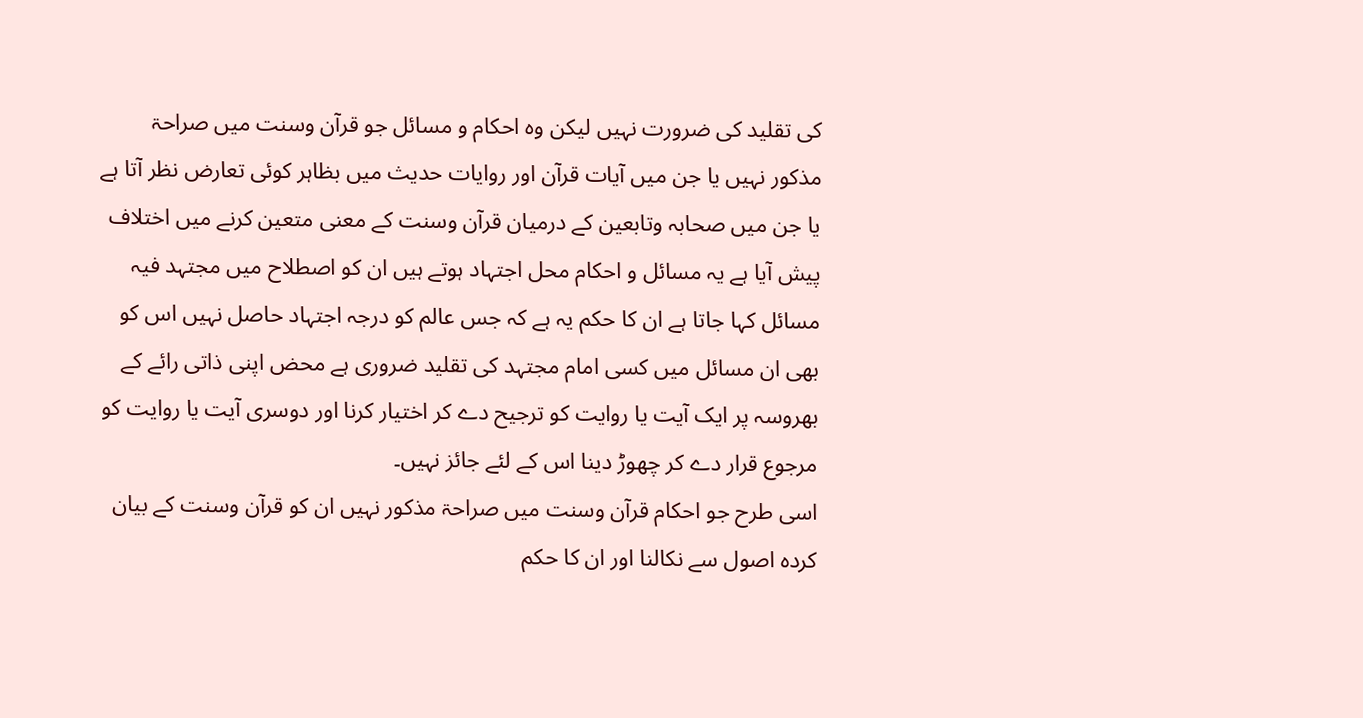کی تقلید کی ضرورت نہیں لیکن وہ احکام و مسائل جو قرآن وسنت میں صراحۃ مذکور نہیں یا جن میں آیات قرآن اور روایات حدیث میں بظاہر کوئی تعارض نظر آتا ہے یا جن میں صحابہ وتابعین کے درمیان قرآن وسنت کے معنی متعین کرنے میں اختلاف پیش آیا ہے یہ مسائل و احکام محل اجتہاد ہوتے ہیں ان کو اصطلاح میں مجتہد فیہ مسائل کہا جاتا ہے ان کا حکم یہ ہے کہ جس عالم کو درجہ اجتہاد حاصل نہیں اس کو بھی ان مسائل میں کسی امام مجتہد کی تقلید ضروری ہے محض اپنی ذاتی رائے کے بھروسہ پر ایک آیت یا روایت کو ترجیح دے کر اختیار کرنا اور دوسری آیت یا روایت کو مرجوع قرار دے کر چھوڑ دینا اس کے لئے جائز نہیں۔
اسی طرح جو احکام قرآن وسنت میں صراحۃ مذکور نہیں ان کو قرآن وسنت کے بیان کردہ اصول سے نکالنا اور ان کا حکم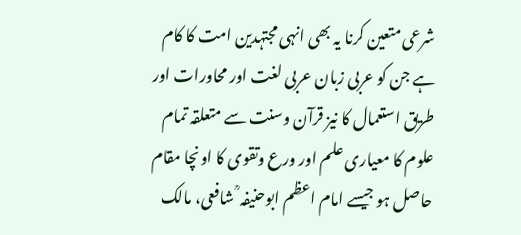شرعی متعین کرنا یہ بھی انہی مجتہدین امت کا کام ہے جن کو عربی زبان عربی لغت اور محاورات اور طریق استعمال کا نیز قرآن وسنت سے متعلقہ تمام علوم کا معیاری علم اور ورع وتقوی کا اونچا مقام حاصل ہو جیسے امام اعظم ابوحنیفہ ؒ شافعی، مالک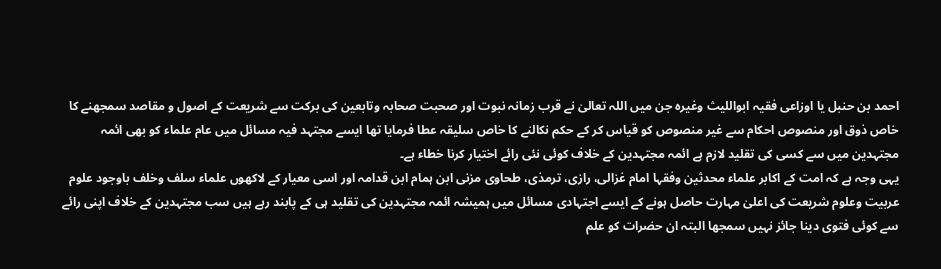احمد بن حنبل یا اوزاعی فقیہ ابواللیث وغیرہ جن میں اللہ تعالیٰ نے قرب زمانہ نبوت اور صحبت صحابہ وتابعین کی برکت سے شریعت کے اصول و مقاصد سمجھنے کا خاص ذوق اور منصوص احکام سے غیر منصوص کو قیاس کر کے حکم نکالنے کا خاص سلیقہ عطا فرمایا تھا ایسے مجتہد فیہ مسائل میں عام علماء کو بھی ائمہ مجتہدین میں سے کسی کی تقلید لازم ہے ائمہ مجتہدین کے خلاف کوئی نئی رائے اختیار کرنا خطاء ہے۔
یہی وجہ ہے کہ امت کے اکابر علماء محدثین وفقہا امام غزالی، رازی، ترمذی، طحاوی مزنی ابن ہمام ابن قدامہ اور اسی معیار کے لاکھوں علماء سلف وخلف باوجود علوم عربیت وعلوم شریعت کی اعلیٰ مہارت حاصل ہونے کے ایسے اجتہادی مسائل میں ہمیشہ ائمہ مجتہدین کی تقلید ہی کے پابند رہے ہیں سب مجتہدین کے خلاف اپنی رائے سے کوئی فتوی دینا جائز نہیں سمجھا البتہ ان حضرات کو علم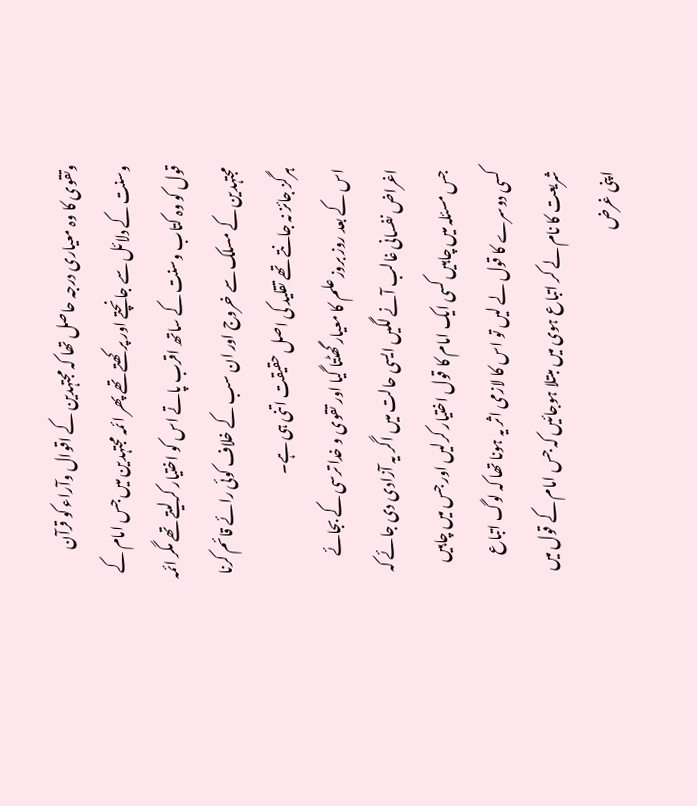وتقوی کا وہ معیاری درجہ حاصل تھا کہ مجتہدین کے اقوال وآراء کو قرآن وسنت کے دلائل سے جانچتے اور پرکھتے تھے پھر ائمہ مجتہدین میں جس امام کے قول کو وہ کتاب وسنت کے ساتھ اقرب پاتے اس کو اختیار کرلیتے تھے مگر ائمہ مجتہدین کے مسلک سے خروج اور ان سب کے خلاف کوئی رائے قائم کرنا ہرگز جائز نہ جانتے تھے تقلید کی اصل حقیقت اتنی ہی ہے۔
اس کے بعد روز بروز علم کا معیار گھٹتا گیا اور تقوی و خدا ترسی کے بجائے اغراض نفسانی غالب آنے لگیں ایسی حالت میں اگر یہ آزادی دی جائے کہ جس مسئلہ میں چاہیں کسی ایک امام کا قول اختیار کرلیں اور جس میں چاہیں کسی دوسرے کا قول لے لیں تو اس کا لازمی اثر یہ ہونا تھا کہ لوگ اتباع شریعت کا نام لے کر اتباع ہوی میں مبتلا ہوجائیں کہ جس امام کے قول میں اپنی غرض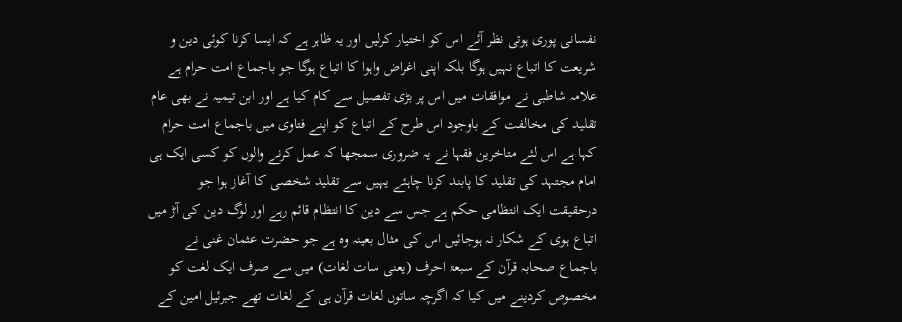نفسانی پوری ہوتی نظر آئے اس کو اختیار کرلیں اور یہ ظاہر ہے کہ ایسا کرنا کوئی دین و شریعت کا اتباع نہیں ہوگا بلکہ اپنی اغراض واہوا کا اتباع ہوگا جو باجماع امت حرام ہے علامہ شاطبی نے موافقات میں اس پر بڑی تفصیل سے کام کیا ہے اور ابن تیمیہ نے بھی عام تقلید کی مخالفت کے باوجود اس طرح کے اتباع کو اپنے فتاوی میں باجماع امت حرام کہا ہے اس لئے متاخرین فقہا نے یہ ضروری سمجھا کہ عمل کرنے والوں کو کسی ایک ہی امام مجتہد کی تقلید کا پابند کرنا چاہئے یہیں سے تقلید شخصی کا آغاز ہوا جو درحقیقت ایک انتظامی حکم ہے جس سے دین کا انتظام قائم رہے اور لوگ دین کی آڑ میں اتباع ہوی کے شکار نہ ہوجائیں اس کی مثال بعینہ وہ ہے جو حضرت عثمان غنی نے باجماع صحابہ قرآن کے سبعۃ احرف (یعنی سات لغات) میں سے صرف ایک لغت کو مخصوص کردینے میں کیا کہ اگرچہ ساتوں لغات قرآن ہی کے لغات تھے جبرئیل امین کے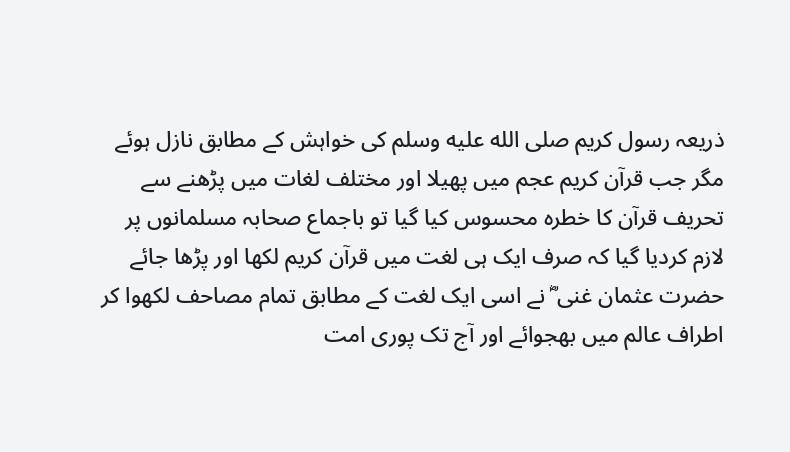ذریعہ رسول کریم صلى الله عليه وسلم کی خواہش کے مطابق نازل ہوئے مگر جب قرآن کریم عجم میں پھیلا اور مختلف لغات میں پڑھنے سے تحریف قرآن کا خطرہ محسوس کیا گیا تو باجماع صحابہ مسلمانوں پر لازم کردیا گیا کہ صرف ایک ہی لغت میں قرآن کریم لکھا اور پڑھا جائے حضرت عثمان غنی ؓ نے اسی ایک لغت کے مطابق تمام مصاحف لکھوا کر اطراف عالم میں بھجوائے اور آج تک پوری امت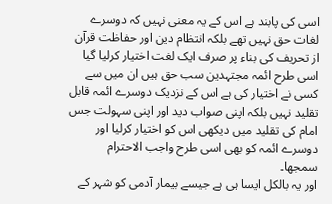اسی کی پابند ہے اس کے یہ معنی نہیں کہ دوسرے لغات حق نہیں تھے بلکہ انتظام دین اور حفاظت قرآن از تحریف کی بناء پر صرف ایک لغت اختیار کرلیا گیا اسی طرح ائمہ مجتہدین سب حق ہیں ان میں سے کسی نے اختیار کی ہے اس کے نزدیک دوسرے ائمہ قابل تقلید نہیں بلکہ اپنی صواب دید اور اپنی سہولت جس امام کی تقلید میں دیکھی اس کو اختیار کرلیا اور دوسرے ائمہ کو بھی اسی طرح واجب الاحترام سمجھا۔
اور یہ بالکل ایسا ہی ہے جیسے بیمار آدمی کو شہر کے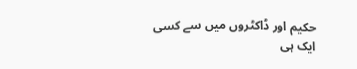حکیم اور ڈاکٹروں میں سے کسی ایک ہی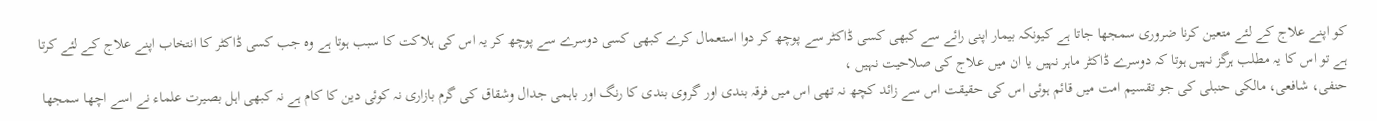کو اپنے علاج کے لئے متعین کرنا ضروری سمجھا جاتا ہے کیونکہ بیمار اپنی رائے سے کبھی کسی ڈاکٹر سے پوچھ کر دوا استعمال کرے کبھی کسی دوسرے سے پوچھ کر یہ اس کی ہلاکت کا سبب ہوتا ہے وہ جب کسی ڈاکٹر کا انتخاب اپنے علاج کے لئے کرتا ہے تو اس کا یہ مطلب ہرگز نہیں ہوتا کہ دوسرے ڈاکٹر ماہر نہیں یا ان میں علاج کی صلاحیت نہیں ،
حنفی، شافعی، مالکی حنبلی کی جو تقسیم امت میں قائم ہوئی اس کی حقیقت اس سے زائد کچھ نہ تھی اس میں فرقہ بندی اور گروی بندی کا رنگ اور باہمی جدال وشقاق کی گرم بازاری نہ کوئی دین کا کام ہے نہ کبھی اہل بصیرت علماء نے اسے اچھا سمجھا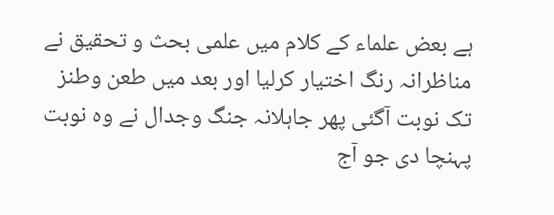ہے بعض علماء کے کلام میں علمی بحث و تحقیق نے مناظرانہ رنگ اختیار کرلیا اور بعد میں طعن وطنز تک نوبت آگئی پھر جاہلانہ جنگ وجدال نے وہ نوبت پہنچا دی جو آج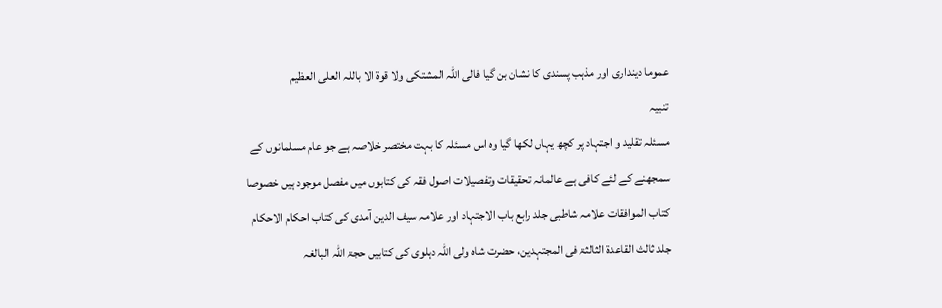عموما دینداری اور مذہب پسندی کا نشان بن گیا فالی اللہ المشتکی ولا قوۃ الا باللہ العلی العظیم
تنبیہ
مسئلہ تقلید و اجتہاد پر کچھ یہاں لکھا گیا وہ اس مسئلہ کا بہت مختصر خلاصہ ہے جو عام مسلمانوں کے سمجھنے کے لئے کافی ہے عالمانہ تحقیقات وتفصیلات اصول فقہ کی کتابوں میں مفصل موجود ہیں خصوصا کتاب الموافقات علامہ شاطبی جلد رابع باب الاجتہاد اور علامہ سیف الدین آمدی کی کتاب احکام الاحکام جلد ثالث القاعدۃ الثالثۃ فی المجتہدین، حضرت شاہ ولی اللہ دہلوی کی کتابیں حجۃ اللہ البالغہ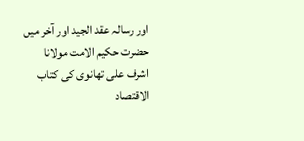اور رسالہ عقد الجید اور آخر میں حضرت حکیم الامت مولانا اشرف علی تھانوی کی کتاب الاقتصاد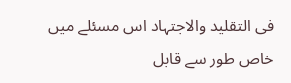فی التقلید والاجتہاد اس مسئلے میں خاص طور سے قابل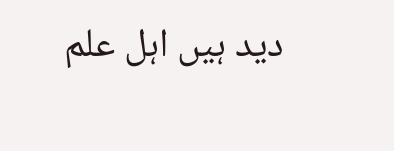دید ہیں اہل علم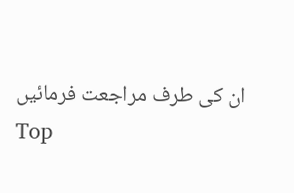ان کی طرف مراجعت فرمائیں
Top